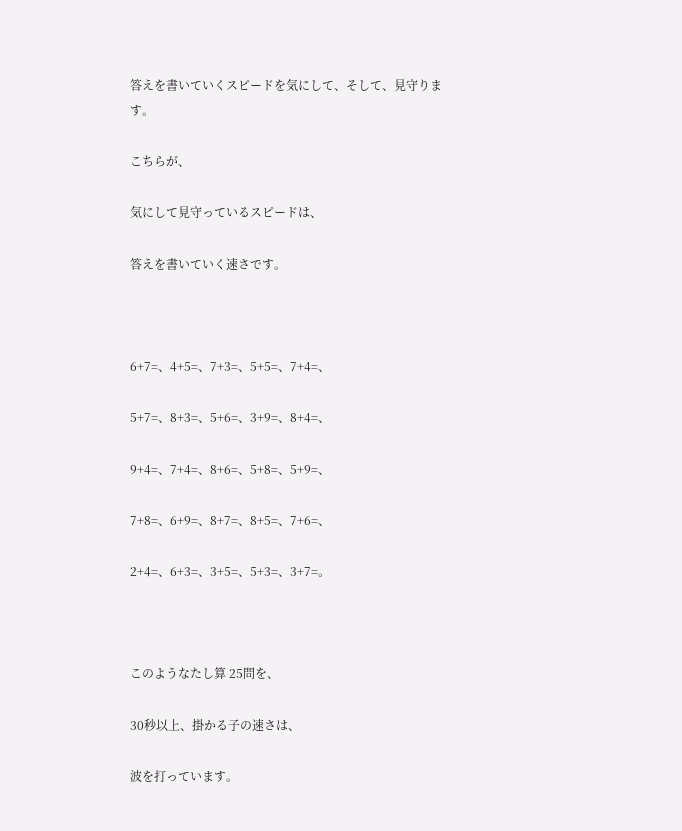答えを書いていくスピードを気にして、そして、見守ります。

こちらが、

気にして見守っているスピードは、

答えを書いていく速さです。



6+7=、4+5=、7+3=、5+5=、7+4=、

5+7=、8+3=、5+6=、3+9=、8+4=、

9+4=、7+4=、8+6=、5+8=、5+9=、

7+8=、6+9=、8+7=、8+5=、7+6=、

2+4=、6+3=、3+5=、5+3=、3+7=。



このようなたし算 25問を、

30秒以上、掛かる子の速さは、

波を打っています。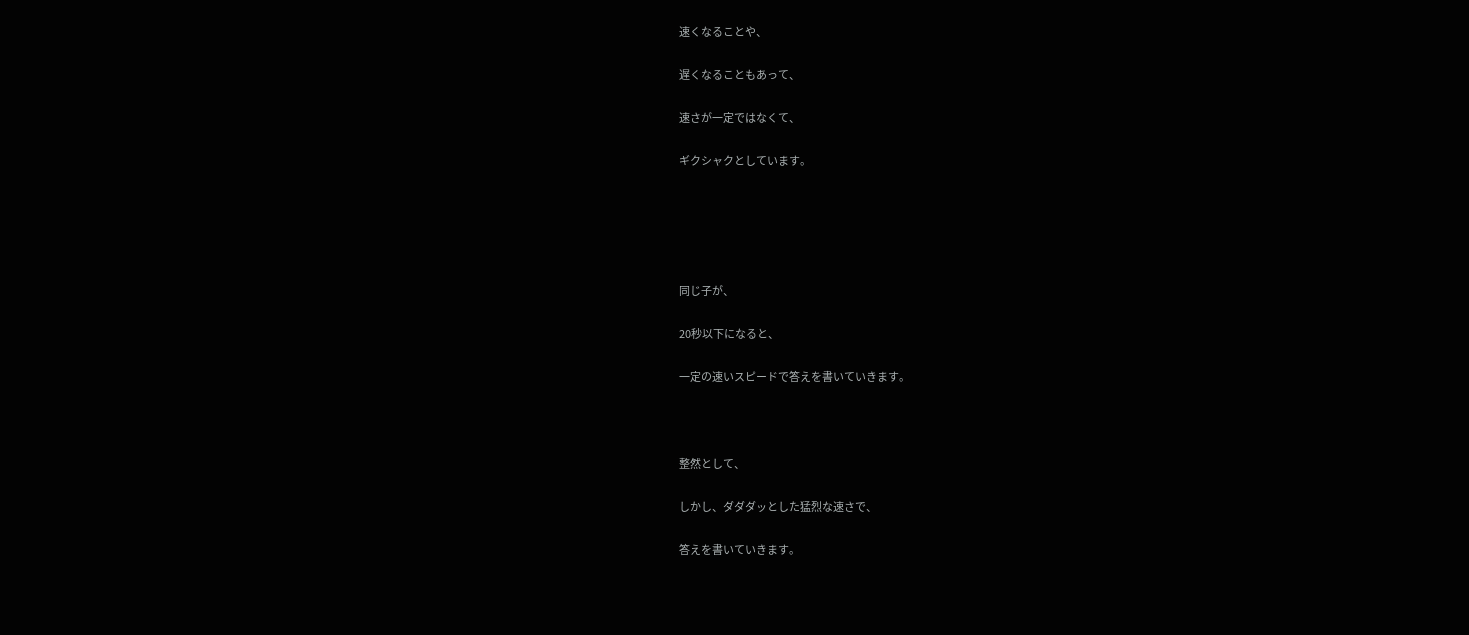速くなることや、

遅くなることもあって、

速さが一定ではなくて、

ギクシャクとしています。





同じ子が、

20秒以下になると、

一定の速いスピードで答えを書いていきます。



整然として、

しかし、ダダダッとした猛烈な速さで、

答えを書いていきます。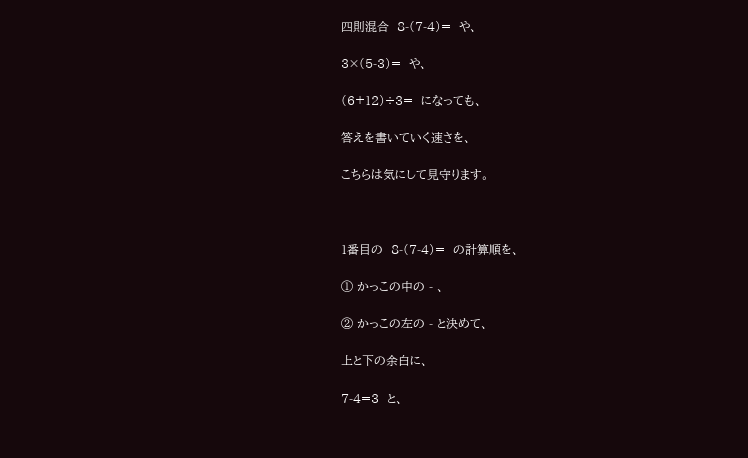四則混合  8-(7-4)=  や、

3×(5-3)=  や、

(6+12)÷3=  になっても、

答えを書いていく速さを、

こちらは気にして見守ります。



1番目の  8-(7-4)=  の計算順を、

① かっこの中の - 、

② かっこの左の - と決めて、

上と下の余白に、

7-4=3  と、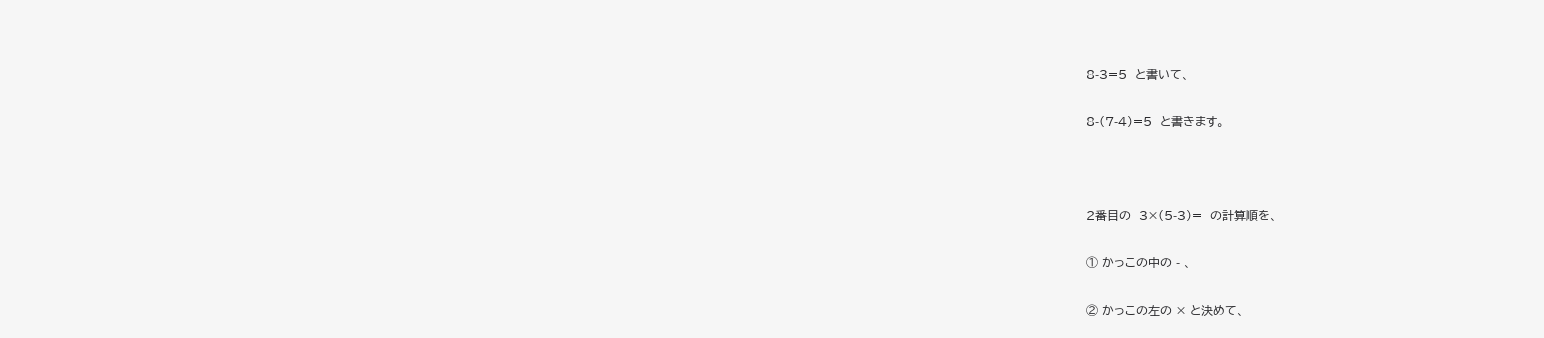8-3=5  と書いて、

8-(7-4)=5  と書きます。



2番目の  3×(5-3)=  の計算順を、

① かっこの中の - 、

② かっこの左の × と決めて、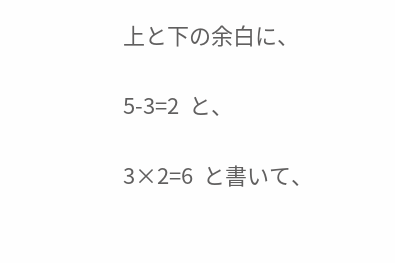上と下の余白に、

5-3=2  と、

3×2=6  と書いて、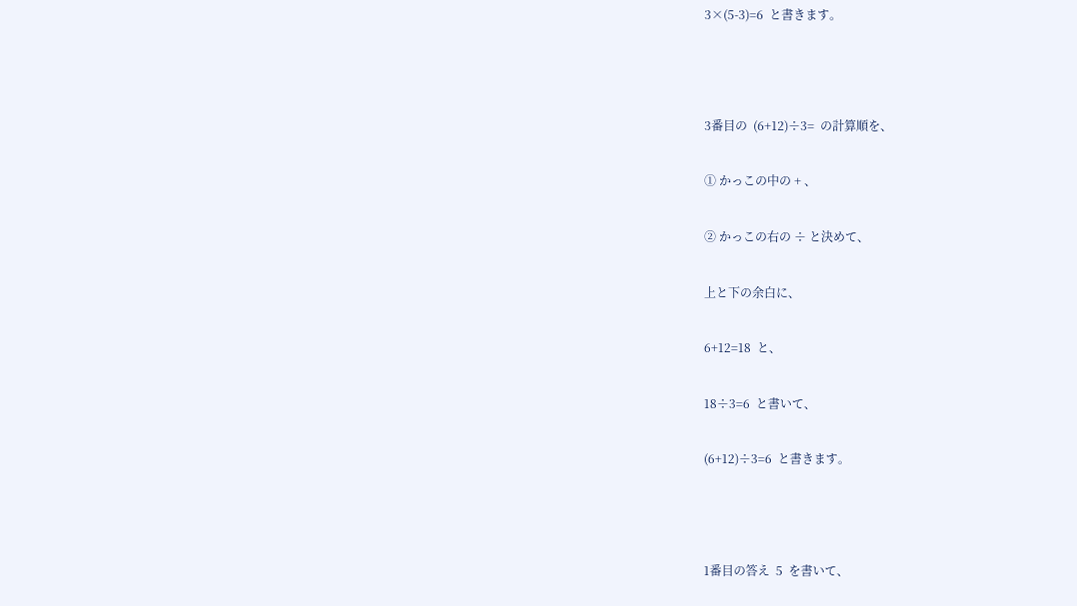3×(5-3)=6  と書きます。



3番目の  (6+12)÷3=  の計算順を、

① かっこの中の + 、

② かっこの右の ÷ と決めて、

上と下の余白に、

6+12=18  と、

18÷3=6  と書いて、

(6+12)÷3=6  と書きます。



1番目の答え  5  を書いて、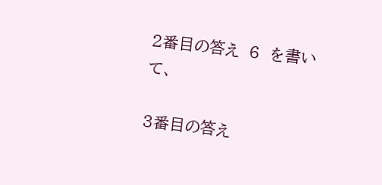2番目の答え  6  を書いて、

3番目の答え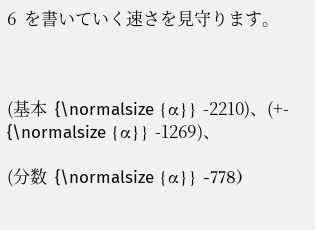6  を書いていく速さを見守ります。



(基本  {\normalsize {α}} -2210)、(+-  {\normalsize {α}} -1269)、

(分数  {\normalsize {α}} -778)